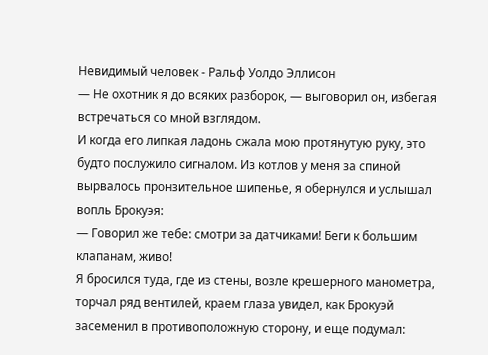Невидимый человек - Ральф Уолдо Эллисон
— Не охотник я до всяких разборок, — выговорил он, избегая встречаться со мной взглядом.
И когда его липкая ладонь сжала мою протянутую руку, это будто послужило сигналом. Из котлов у меня за спиной вырвалось пронзительное шипенье, я обернулся и услышал вопль Брокуэя:
— Говорил же тебе: смотри за датчиками! Беги к большим клапанам, живо!
Я бросился туда, где из стены, возле крешерного манометра, торчал ряд вентилей, краем глаза увидел, как Брокуэй засеменил в противоположную сторону, и еще подумал: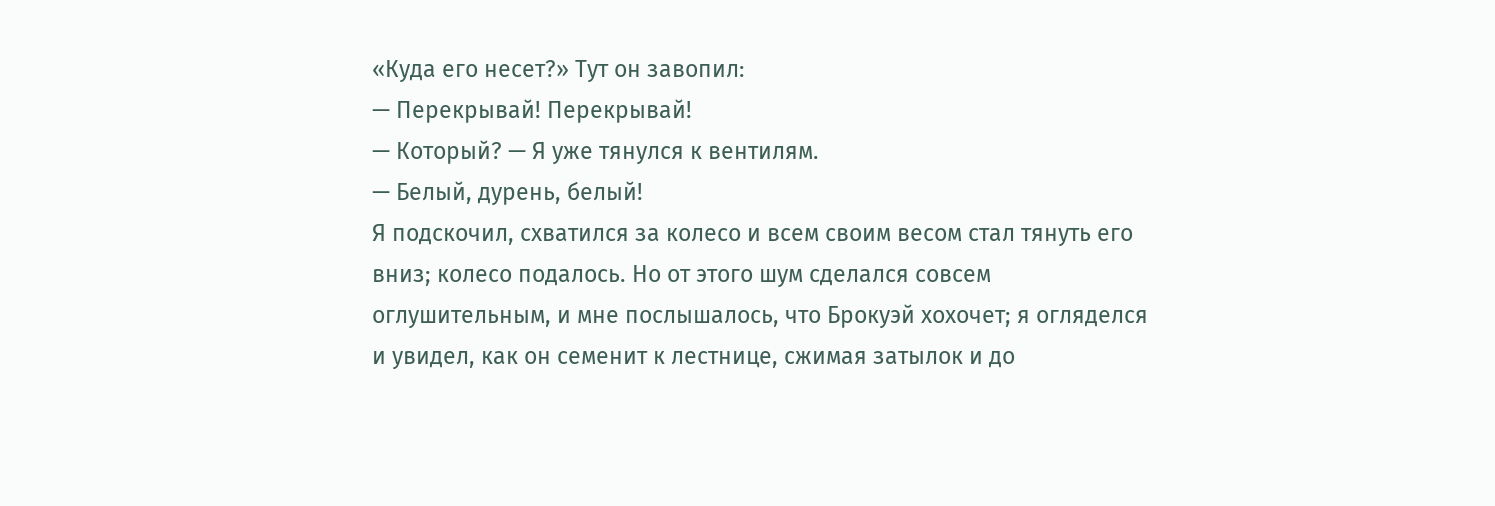«Куда его несет?» Тут он завопил:
— Перекрывай! Перекрывай!
— Который? — Я уже тянулся к вентилям.
— Белый, дурень, белый!
Я подскочил, схватился за колесо и всем своим весом стал тянуть его вниз; колесо подалось. Но от этого шум сделался совсем оглушительным, и мне послышалось, что Брокуэй хохочет; я огляделся и увидел, как он семенит к лестнице, сжимая затылок и до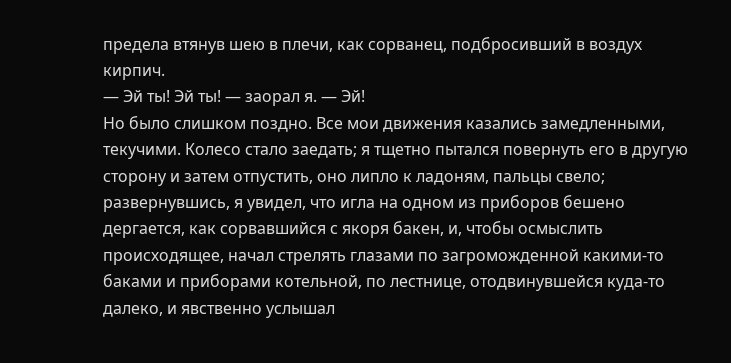предела втянув шею в плечи, как сорванец, подбросивший в воздух кирпич.
— Эй ты! Эй ты! — заорал я. — Эй!
Но было слишком поздно. Все мои движения казались замедленными, текучими. Колесо стало заедать; я тщетно пытался повернуть его в другую сторону и затем отпустить, оно липло к ладоням, пальцы свело; развернувшись, я увидел, что игла на одном из приборов бешено дергается, как сорвавшийся с якоря бакен, и, чтобы осмыслить происходящее, начал стрелять глазами по загроможденной какими-то баками и приборами котельной, по лестнице, отодвинувшейся куда-то далеко, и явственно услышал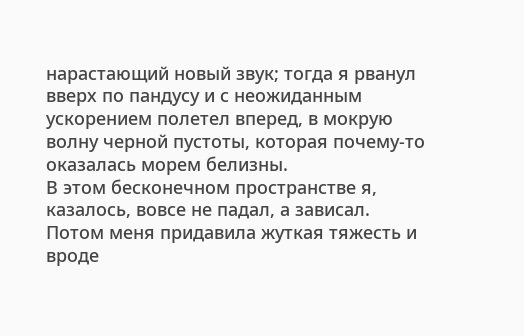нарастающий новый звук; тогда я рванул вверх по пандусу и с неожиданным ускорением полетел вперед, в мокрую волну черной пустоты, которая почему-то оказалась морем белизны.
В этом бесконечном пространстве я, казалось, вовсе не падал, а зависал. Потом меня придавила жуткая тяжесть и вроде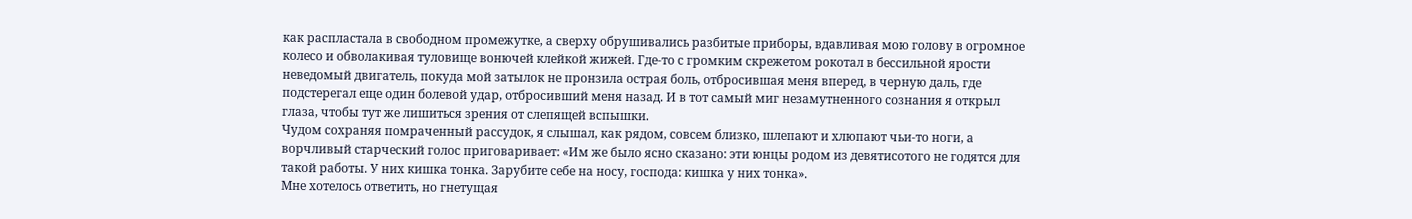как распластала в свободном промежутке, а сверху обрушивались разбитые приборы, вдавливая мою голову в огромное колесо и обволакивая туловище вонючей клейкой жижей. Где-то с громким скрежетом рокотал в бессильной ярости неведомый двигатель, покуда мой затылок не пронзила острая боль, отбросившая меня вперед, в черную даль, где подстерегал еще один болевой удар, отбросивший меня назад. И в тот самый миг незамутненного сознания я открыл глаза, чтобы тут же лишиться зрения от слепящей вспышки.
Чудом сохраняя помраченный рассудок, я слышал, как рядом, совсем близко, шлепают и хлюпают чьи-то ноги, а ворчливый старческий голос приговаривает: «Им же было ясно сказано: эти юнцы родом из девятисотого не годятся для такой работы. У них кишка тонка. Зарубите себе на носу, господа: кишка у них тонка».
Мне хотелось ответить, но гнетущая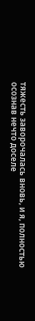тяжесть заворочалась вновь, и я, полностью осознав нечто доселе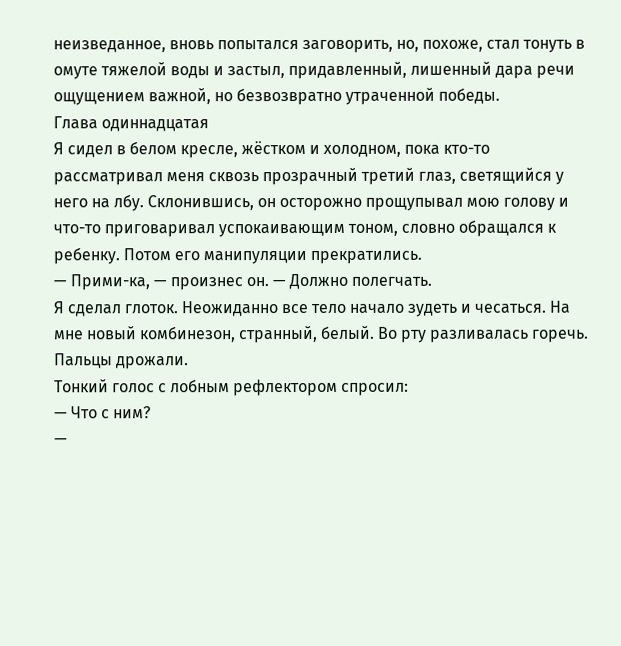неизведанное, вновь попытался заговорить, но, похоже, стал тонуть в омуте тяжелой воды и застыл, придавленный, лишенный дара речи ощущением важной, но безвозвратно утраченной победы.
Глава одиннадцатая
Я сидел в белом кресле, жёстком и холодном, пока кто-то рассматривал меня сквозь прозрачный третий глаз, светящийся у него на лбу. Склонившись, он осторожно прощупывал мою голову и что-то приговаривал успокаивающим тоном, словно обращался к ребенку. Потом его манипуляции прекратились.
— Прими-ка, — произнес он. — Должно полегчать.
Я сделал глоток. Неожиданно все тело начало зудеть и чесаться. На мне новый комбинезон, странный, белый. Во рту разливалась горечь. Пальцы дрожали.
Тонкий голос с лобным рефлектором спросил:
— Что с ним?
—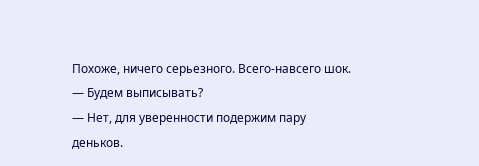Похоже, ничего серьезного. Всего-навсего шок.
— Будем выписывать?
— Нет, для уверенности подержим пару деньков.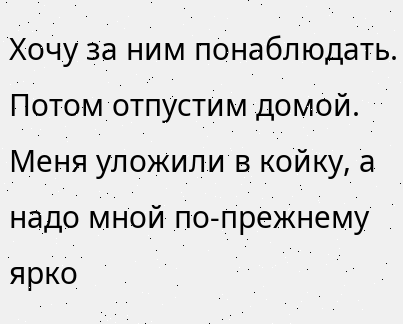Хочу за ним понаблюдать. Потом отпустим домой.
Меня уложили в койку, а надо мной по-прежнему ярко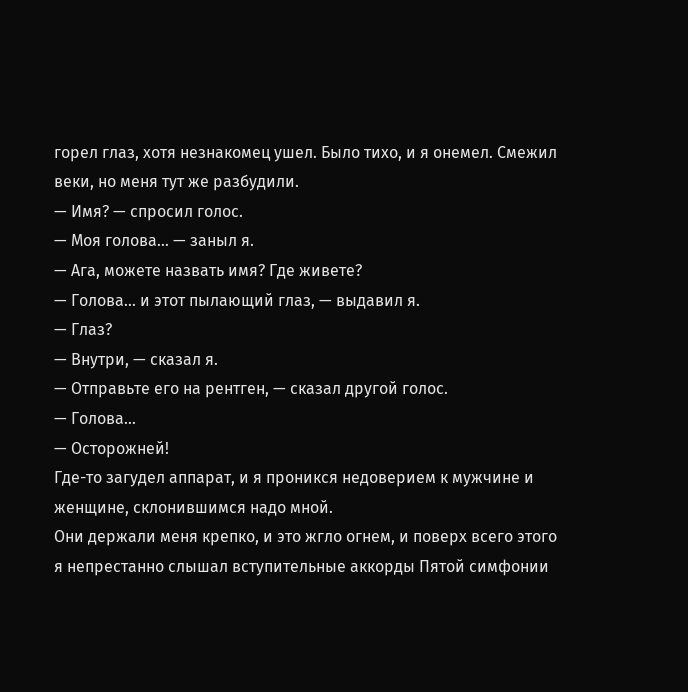горел глаз, хотя незнакомец ушел. Было тихо, и я онемел. Смежил веки, но меня тут же разбудили.
— Имя? — спросил голос.
— Моя голова… — заныл я.
— Ага, можете назвать имя? Где живете?
— Голова… и этот пылающий глаз, — выдавил я.
— Глаз?
— Внутри, — сказал я.
— Отправьте его на рентген, — сказал другой голос.
— Голова…
— Осторожней!
Где-то загудел аппарат, и я проникся недоверием к мужчине и женщине, склонившимся надо мной.
Они держали меня крепко, и это жгло огнем, и поверх всего этого я непрестанно слышал вступительные аккорды Пятой симфонии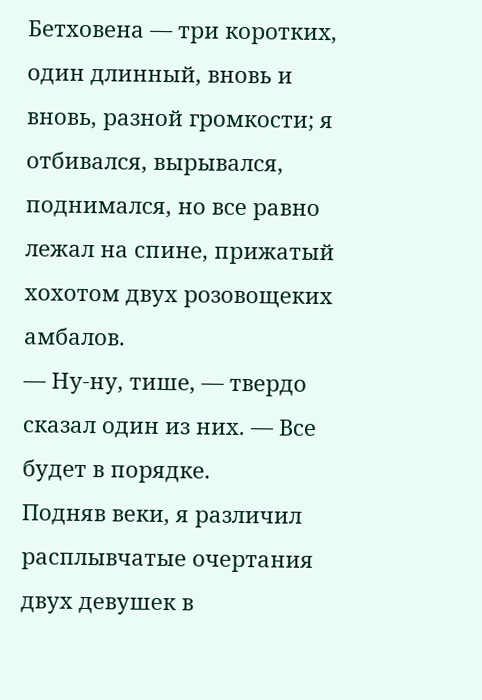Бетховена — три коротких, один длинный, вновь и вновь, разной громкости; я отбивался, вырывался, поднимался, но все равно лежал на спине, прижатый хохотом двух розовощеких амбалов.
— Ну-ну, тише, — твердо сказал один из них. — Все будет в порядке.
Подняв веки, я различил расплывчатые очертания двух девушек в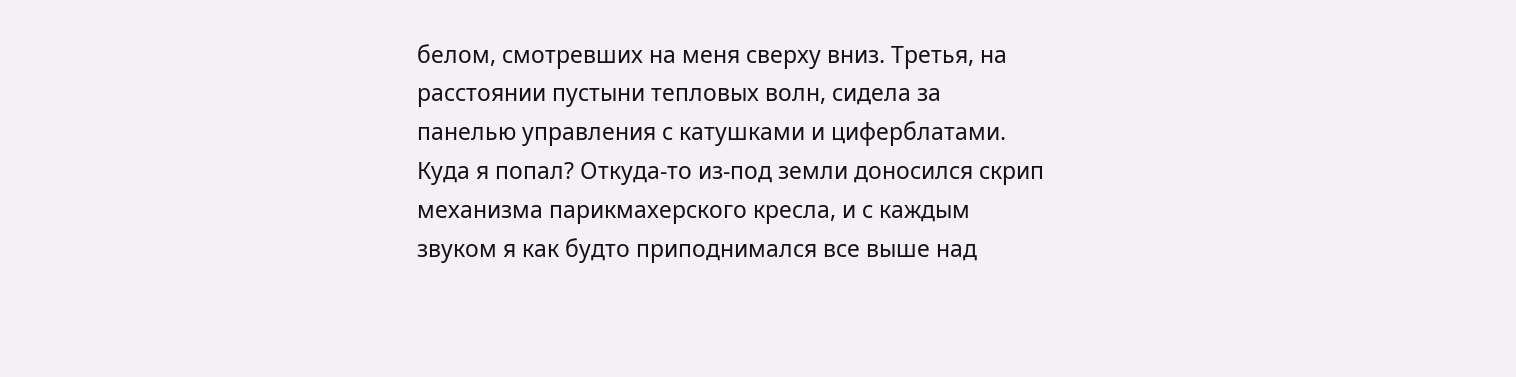белом, смотревших на меня сверху вниз. Третья, на расстоянии пустыни тепловых волн, сидела за панелью управления с катушками и циферблатами. Куда я попал? Откуда-то из-под земли доносился скрип механизма парикмахерского кресла, и с каждым звуком я как будто приподнимался все выше над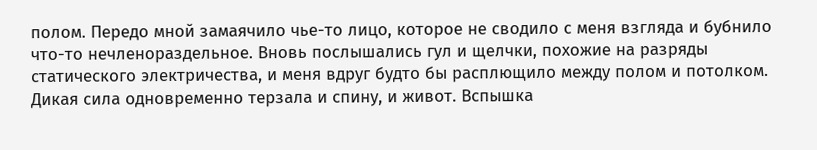полом. Передо мной замаячило чье-то лицо, которое не сводило с меня взгляда и бубнило что-то нечленораздельное. Вновь послышались гул и щелчки, похожие на разряды статического электричества, и меня вдруг будто бы расплющило между полом и потолком. Дикая сила одновременно терзала и спину, и живот. Вспышка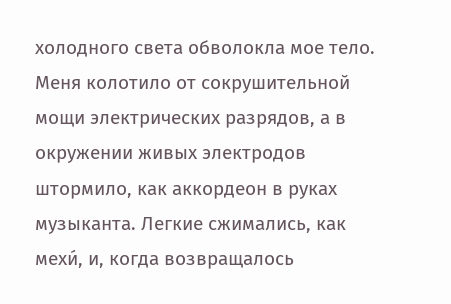холодного света обволокла мое тело. Меня колотило от сокрушительной мощи электрических разрядов, а в окружении живых электродов штормило, как аккордеон в руках музыканта. Легкие сжимались, как мехи́, и, когда возвращалось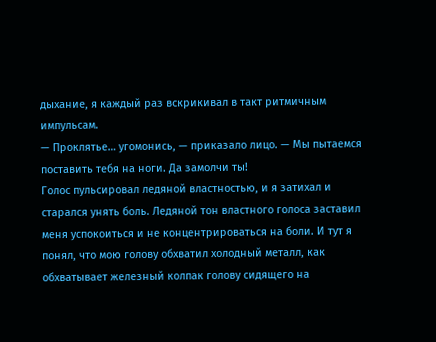дыхание, я каждый раз вскрикивал в такт ритмичным импульсам.
— Проклятье… угомонись, — приказало лицо. — Мы пытаемся поставить тебя на ноги. Да замолчи ты!
Голос пульсировал ледяной властностью, и я затихал и старался унять боль. Ледяной тон властного голоса заставил меня успокоиться и не концентрироваться на боли. И тут я понял, что мою голову обхватил холодный металл, как обхватывает железный колпак голову сидящего на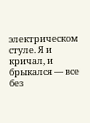электрическом стуле. Я и кричал, и брыкался — все без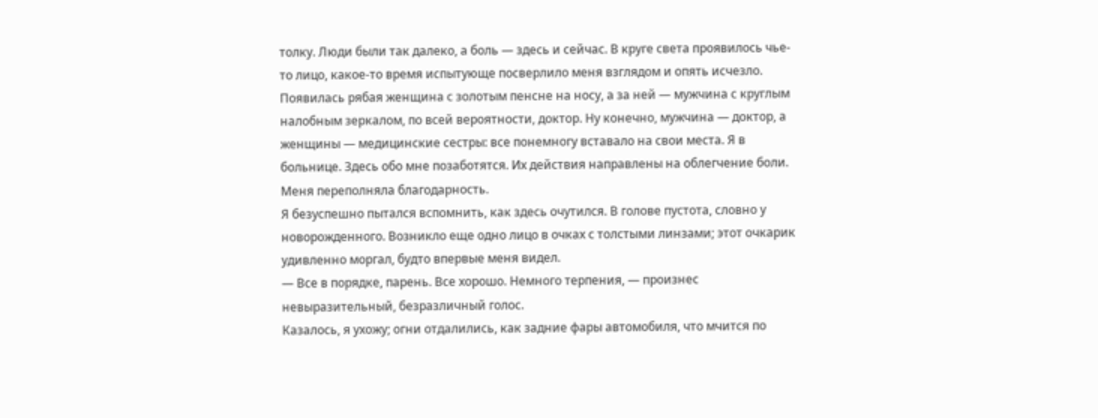толку. Люди были так далеко, а боль — здесь и сейчас. В круге света проявилось чье-то лицо, какое-то время испытующе посверлило меня взглядом и опять исчезло. Появилась рябая женщина с золотым пенсне на носу, а за ней — мужчина с круглым налобным зеркалом, по всей вероятности, доктор. Ну конечно, мужчина — доктор, а женщины — медицинские сестры: все понемногу вставало на свои места. Я в больнице. Здесь обо мне позаботятся. Их действия направлены на облегчение боли. Меня переполняла благодарность.
Я безуспешно пытался вспомнить, как здесь очутился. В голове пустота, словно у новорожденного. Возникло еще одно лицо в очках с толстыми линзами; этот очкарик удивленно моргал, будто впервые меня видел.
— Все в порядке, парень. Все хорошо. Немного терпения, — произнес невыразительный, безразличный голос.
Казалось, я ухожу; огни отдалились, как задние фары автомобиля, что мчится по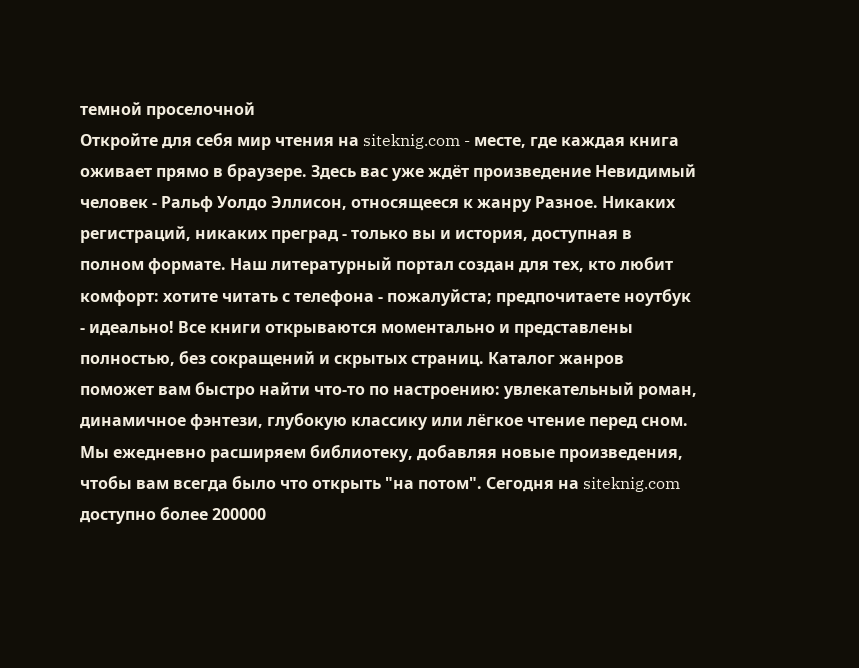темной проселочной
Откройте для себя мир чтения на siteknig.com - месте, где каждая книга оживает прямо в браузере. Здесь вас уже ждёт произведение Невидимый человек - Ральф Уолдо Эллисон, относящееся к жанру Разное. Никаких регистраций, никаких преград - только вы и история, доступная в полном формате. Наш литературный портал создан для тех, кто любит комфорт: хотите читать с телефона - пожалуйста; предпочитаете ноутбук - идеально! Все книги открываются моментально и представлены полностью, без сокращений и скрытых страниц. Каталог жанров поможет вам быстро найти что-то по настроению: увлекательный роман, динамичное фэнтези, глубокую классику или лёгкое чтение перед сном. Мы ежедневно расширяем библиотеку, добавляя новые произведения, чтобы вам всегда было что открыть "на потом". Сегодня на siteknig.com доступно более 200000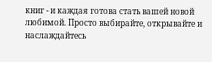книг - и каждая готова стать вашей новой любимой. Просто выбирайте, открывайте и наслаждайтесь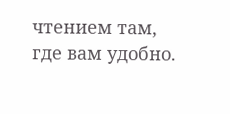чтением там, где вам удобно.